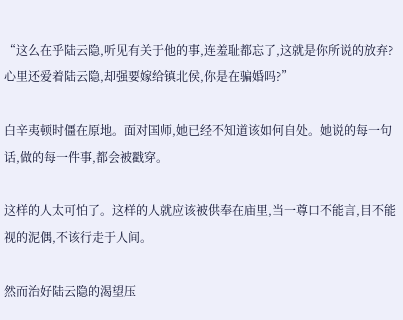“这么在乎陆云隐,听见有关于他的事,连羞耻都忘了,这就是你所说的放弃?心里还爱着陆云隐,却强要嫁给镇北侯,你是在骗婚吗?”

白辛夷顿时僵在原地。面对国师,她已经不知道该如何自处。她说的每一句话,做的每一件事,都会被戳穿。

这样的人太可怕了。这样的人就应该被供奉在庙里,当一尊口不能言,目不能视的泥偶,不该行走于人间。

然而治好陆云隐的渴望压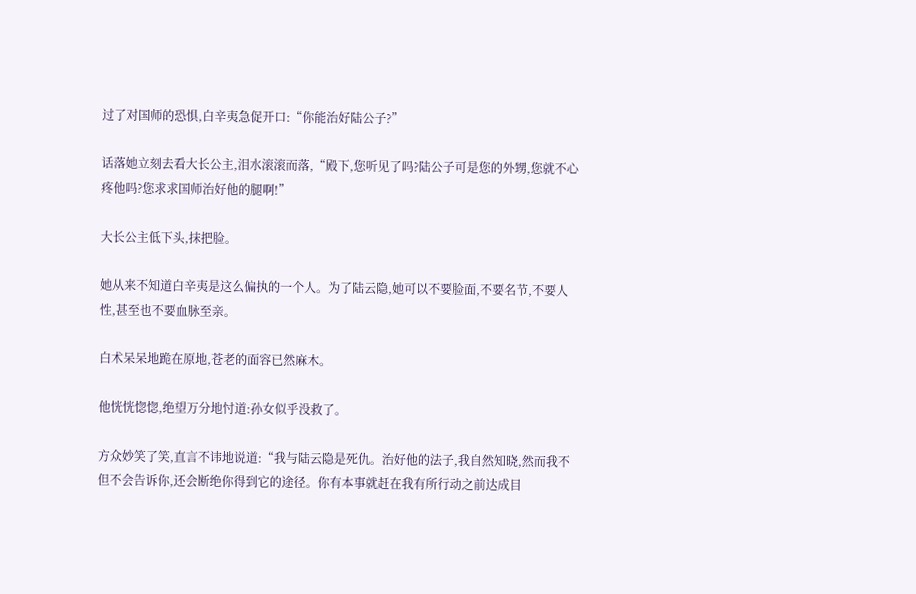过了对国师的恐惧,白辛夷急促开口:“你能治好陆公子?”

话落她立刻去看大长公主,泪水滚滚而落,“殿下,您听见了吗?陆公子可是您的外甥,您就不心疼他吗?您求求国师治好他的腿啊!”

大长公主低下头,抹把脸。

她从来不知道白辛夷是这么偏执的一个人。为了陆云隐,她可以不要脸面,不要名节,不要人性,甚至也不要血脉至亲。

白术呆呆地跪在原地,苍老的面容已然麻木。

他恍恍惚惚,绝望万分地忖道:孙女似乎没救了。

方众妙笑了笑,直言不讳地说道:“我与陆云隐是死仇。治好他的法子,我自然知晓,然而我不但不会告诉你,还会断绝你得到它的途径。你有本事就赶在我有所行动之前达成目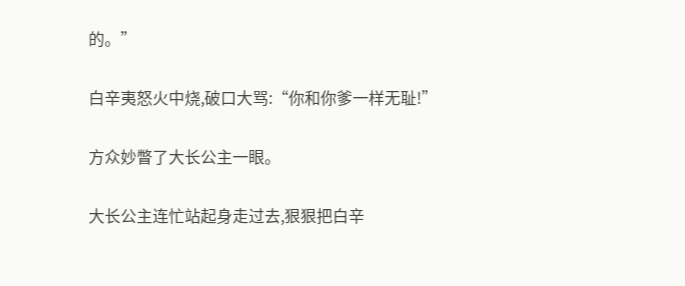的。”

白辛夷怒火中烧,破口大骂:“你和你爹一样无耻!”

方众妙瞥了大长公主一眼。

大长公主连忙站起身走过去,狠狠把白辛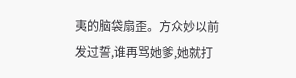夷的脑袋扇歪。方众妙以前发过誓,谁再骂她爹,她就打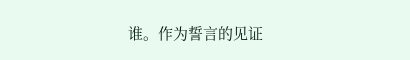谁。作为誓言的见证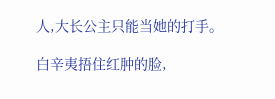人,大长公主只能当她的打手。

白辛夷捂住红肿的脸,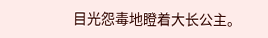目光怨毒地瞪着大长公主。